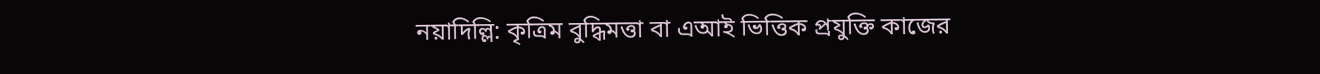নয়াদিল্লি: কৃত্রিম বুদ্ধিমত্তা বা এআই ভিত্তিক প্রযুক্তি কাজের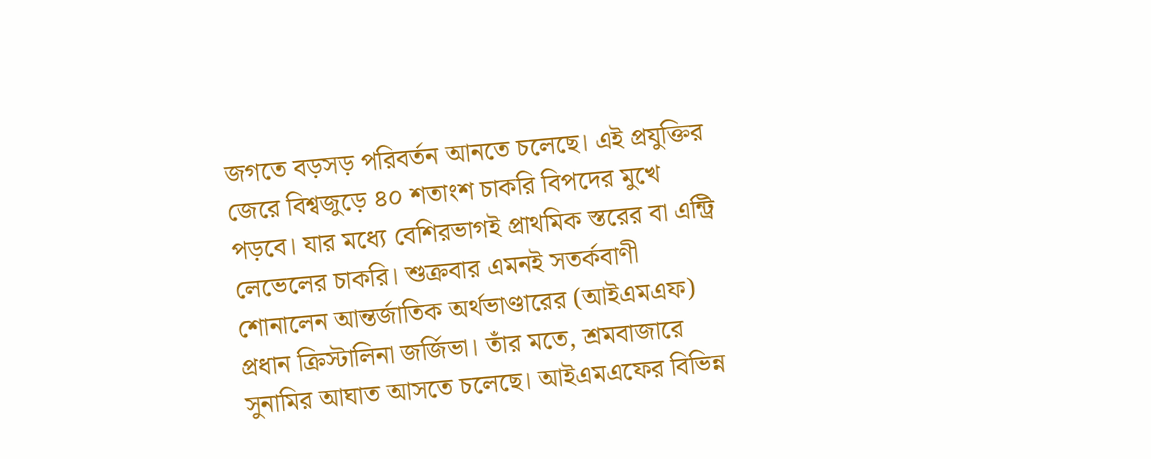জগতে বড়সড় পরিবর্তন আনতে চলেছে। এই প্রযুক্তির জেরে বিশ্বজুড়ে ৪০ শতাংশ চাকরি বিপদের মুখে পড়বে। যার মধ্যে বেশিরভাগই প্রাথমিক স্তরের বা এন্ট্রি লেভেলের চাকরি। শুক্রবার এমনই সতর্কবাণী শোনালেন আন্তর্জাতিক অর্থভাণ্ডারের (আইএমএফ) প্রধান ক্রিস্টালিনা জর্জিভা। তাঁর মতে, শ্রমবাজারে সুনামির আঘাত আসতে চলেছে। আইএমএফের বিভিন্ন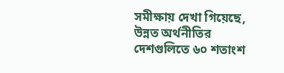সমীক্ষায় দেখা গিয়েছে, উন্নত অর্থনীতির দেশগুলিতে ৬০ শতাংশ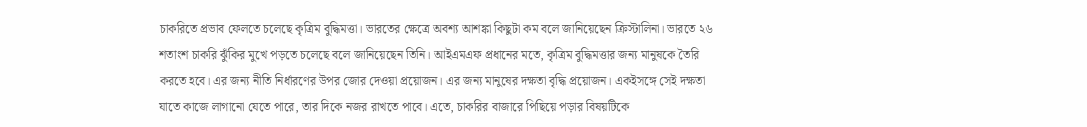চাকরিতে প্রভাব ফেলতে চলেছে কৃত্রিম বুদ্ধিমত্তা। ভারতের ক্ষেত্রে অবশ্য আশঙ্কা কিছুটা কম বলে জানিয়েছেন ক্রিস্টালিনা। ভারতে ২৬ শতাংশ চাকরি ঝুঁকির মুখে পড়তে চলেছে বলে জানিয়েছেন তিনি। আইএমএফ প্রধানের মতে, কৃত্রিম বুদ্ধিমত্তার জন্য মানুষকে তৈরি করতে হবে। এর জন্য নীতি নির্ধারণের উপর জোর দেওয়া প্রয়োজন। এর জন্য মানুষের দক্ষতা বৃদ্ধি প্রয়োজন। একইসঙ্গে সেই দক্ষতা যাতে কাজে লাগানো যেতে পারে, তার দিকে নজর রাখতে পাবে। এতে, চাকরির বাজারে পিছিয়ে পড়ার বিষয়টিকে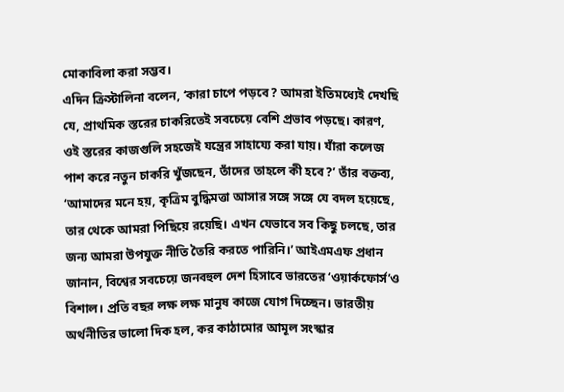মোকাবিলা করা সম্ভব।
এদিন ক্রিস্টালিনা বলেন, ‘কারা চাপে পড়বে? আমরা ইতিমধ্যেই দেখছি যে, প্রাথমিক স্তরের চাকরিতেই সবচেয়ে বেশি প্রভাব পড়ছে। কারণ, ওই স্তরের কাজগুলি সহজেই যন্ত্রের সাহায্যে করা যায়। যাঁরা কলেজ পাশ করে নতুন চাকরি খুঁজছেন, তাঁদের তাহলে কী হবে?’ তাঁর বক্তব্য, ‘আমাদের মনে হয়, কৃত্রিম বুদ্ধিমত্তা আসার সঙ্গে সঙ্গে যে বদল হয়েছে, তার থেকে আমরা পিছিয়ে রয়েছি। এখন যেভাবে সব কিছু চলছে, তার জন্য আমরা উপযুক্ত নীতি তৈরি করতে পারিনি।’ আইএমএফ প্রধান জানান, বিশ্বের সবচেয়ে জনবহুল দেশ হিসাবে ভারতের ‘ওয়ার্কফোর্স’ও বিশাল। প্রতি বছর লক্ষ লক্ষ মানুষ কাজে যোগ দিচ্ছেন। ভারতীয় অর্থনীতির ভালো দিক হল, কর কাঠামোর আমূল সংস্কার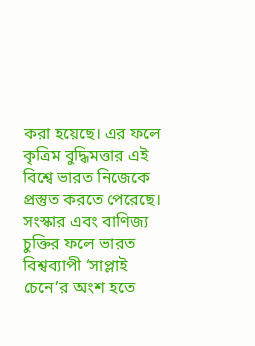করা হয়েছে। এর ফলে কৃত্রিম বুদ্ধিমত্তার এই বিশ্বে ভারত নিজেকে প্রস্তুত করতে পেরেছে। সংস্কার এবং বাণিজ্য চুক্তির ফলে ভারত বিশ্বব্যাপী ‘সাপ্লাই চেনে’র অংশ হতে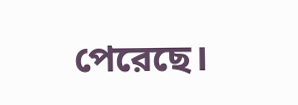পেরেছে।